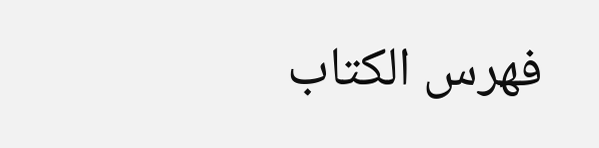فهرس الكتاب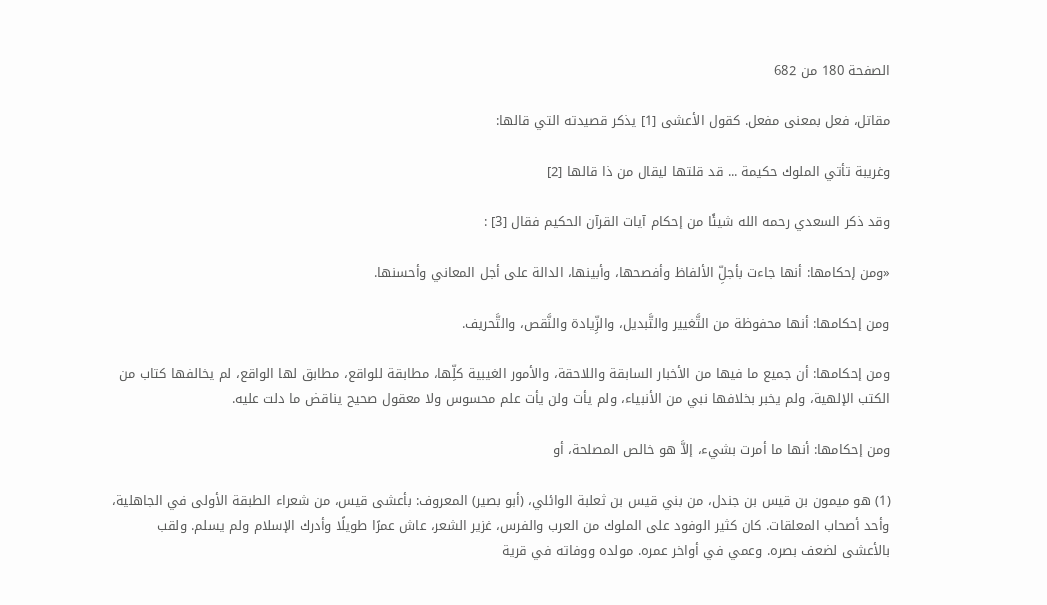الصفحة 180 من 682

مقاتل، فعل بمعنى مفعل. كقول الأعشى [1] يذكر قصيدته التي قالها:

وغريبة تأتي الملوك حكيمة ... قد قلتها ليقال من ذا قالها [2]

وقد ذكر السعدي رحمه الله شيئًا من إحكام آيات القرآن الحكيم فقال [3] :

«ومن إحكامها: أنها جاءت بأجلِّ الألفاظ وأفصحها، وأبينها، الدالة على أجل المعاني وأحسنها.

ومن إحكامها: أنها محفوظة من التَّغيير والتَّبديل، والزِّيادة والنَّقص، والتَّحريف.

ومن إحكامها: أن جميع ما فيها من الأخبار السابقة واللاحقة، والأمور الغيبية كلِّها، مطابقة للواقع، مطابق لها الواقع، لم يخالفها كتاب من الكتب الإلهية، ولم يخبر بخلافها نبي من الأنبياء، ولم يأت ولن يأت علم محسوس ولا معقول صحيح يناقض ما دلت عليه.

ومن إحكامها: أنها ما أمرت بشيء، إلاَّ هو خالص المصلحة، أو

(1) هو ميمون بن قيس بن جندل، من بني قيس بن ثعلبة الوائلي، (أبو بصير) المعروف: بأعشى قيس، من شعراء الطبقة الأولى في الجاهلية، وأحد أصحاب المعلقات. كان كثير الوفود على الملوك من العرب والفرس، غزير الشعر، عاش عمرًا طويلًا وأدرك الإسلام ولم يسلم. ولقب بالأعشى لضعف بصره. وعمي في أواخر عمره. مولده ووفاته في قرية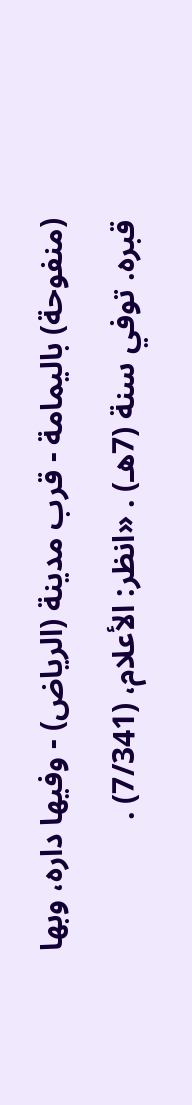(منفوحة) باليمامة - قرب مدينة (الرياض) - وفيها داره، وبها قبره. توفي سنة (7هـ) . «انظر: الأعلام، (7/341) .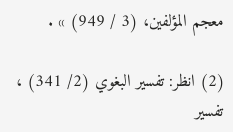معجم المؤلفين، (3 / 949) » .

(2) انظر: تفسير البغوي (2/ 341) ، تفسير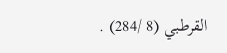القرطبي (8 /284) .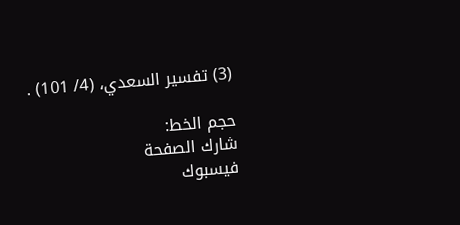(3) تفسير السعدي، (4/ 101) .

حجم الخط:
شارك الصفحة
فيسبوك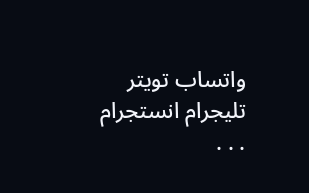واتساب تويتر تليجرام انستجرام
. . .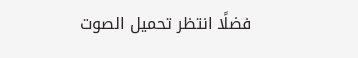فضلًا انتظر تحميل الصوت